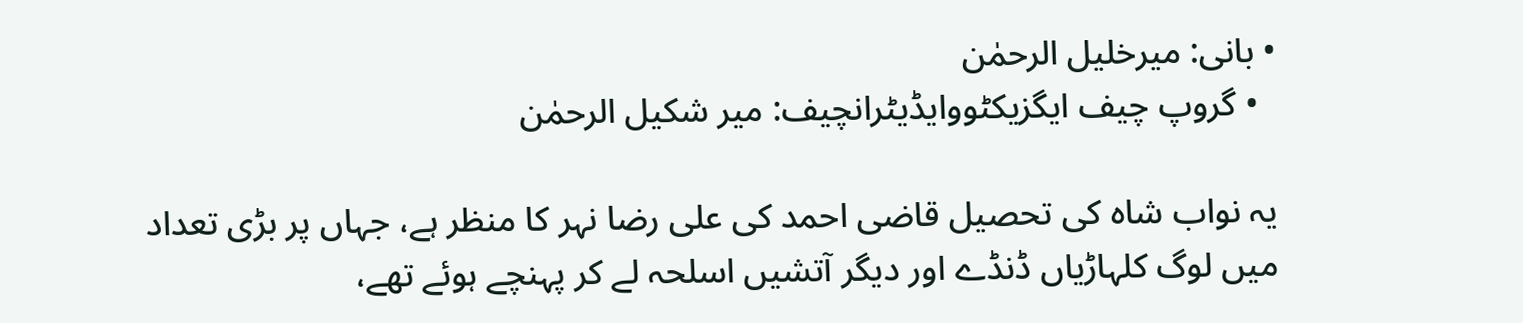• بانی: میرخلیل الرحمٰن
  • گروپ چیف ایگزیکٹووایڈیٹرانچیف: میر شکیل الرحمٰن

یہ نواب شاہ کی تحصیل قاضی احمد کی علی رضا نہر کا منظر ہے، جہاں پر بڑی تعداد میں لوگ کلہاڑیاں ڈنڈے اور دیگر آتشیں اسلحہ لے کر پہنچے ہوئے تھے،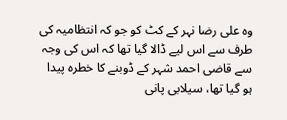وہ علی رضا نہر کے کٹ کو جو کہ انتظامیہ کی طرف سے اس لیے ڈالا گیا تھا کہ اس کی وجہ سے قاضی احمد شہر کے ڈوبنے کا خطرہ پیدا ہو گیا تھا، سیلابی پانی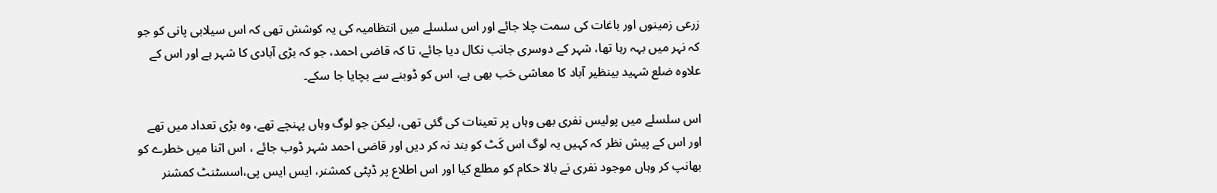زرعی زمینوں اور باغات کی سمت چلا جائے اور اس سلسلے میں انتظامیہ کی یہ کوشش تھی کہ اس سیلابی پانی کو جو کہ نہر میں بہہ رہا تھا، شہر کے دوسری جانب نکال دیا جائے، تا کہ قاضی احمد، جو کہ بڑی آبادی کا شہر ہے اور اس کے علاوہ ضلع شہید بینظیر آباد کا معاشی حَب بھی ہے، اس کو ڈوبنے سے بچایا جا سکے۔

اس سلسلے میں پولیس نفری بھی وہاں پر تعینات کی گئی تھی، لیکن جو لوگ وہاں پہنچے تھے، وہ بڑی تعداد میں تھے اور اس کے پیش نظر کہ کہیں یہ لوگ اس کَٹ کو بند نہ کر دیں اور قاضی احمد شہر ڈوب جائے ، اس اثنا میں خطرے کو بھانپ کر وہاں موجود نفری نے بالا حکام کو مطلع کیا اور اس اطلاع پر ڈپٹی کمشنر، ایس ایس پی،اسسٹنٹ کمشنر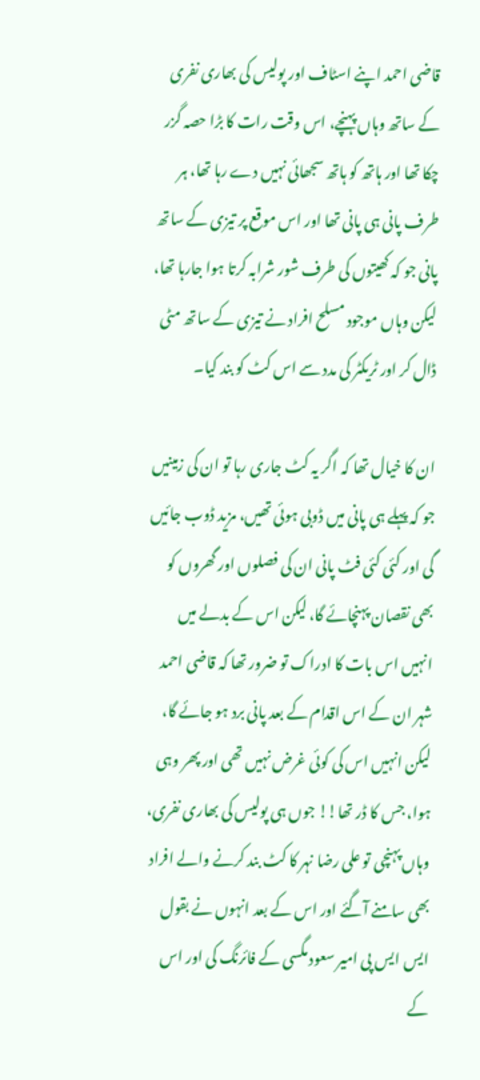قاضی احمد اپنے اسٹاف اور پولیس کی بھاری نفری کے ساتھ وہاں پہنچے، اس وقت رات کا بڑا حصہ گزر چکا تھا اور ہاتھ کو ہاتھ سجھائی نہیں دے رہا تھا، ہر طرف پانی ہی پانی تھا اور اس موقع پر تیزی کے ساتھ پانی جو کہ کھیتوں کی طرف شور شرابہ کرتا ہوا جارہا تھا، لیکن وہاں موجود مسلح افراد نے تیزی کے ساتھ مٹی ڈال کر اور ٹریکٹر کی مدد سے اس کٹ کو بند کیا۔

ان کا خیال تھا کہ اگر یہ کٹ جاری رہا تو ان کی زمینیں جو کہ پہلے ہی پانی میں ڈوبی ہوئی تھیں، مزید ڈوب جائیں گی اور کئی کئی فٹ پانی ان کی فصلوں اور گھروں کو بھی نقصان پہنچائے گا، لیکن اس کے بدلے میں انہیں اس بات کا ادراک تو ضرور تھا کہ قاضی احمد شہر ان کے اس اقدام کے بعد پانی برد ہو جائے گا، لیکن انہیں اس کی کوئی غرض نہیں تھی اور پھر وہی ہوا، جس کا ڈر تھا!! جوں ہی پولیس کی بھاری نفری، وہاں پہنچی تو علی رضا نہر کا کٹ بند کرنے والے افراد بھی سامنے آگئے اور اس کے بعد انہوں نے بقول ایس ایس پی امیر سعود مگسی کے فائرنگ کی اور اس کے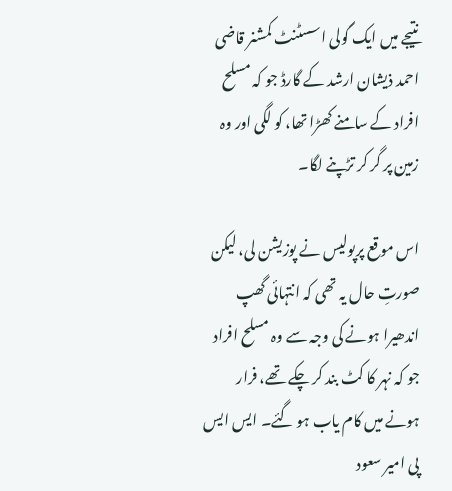نتیجے میں ایک گولی اسسٹنٹ کمشنر قاضی احمد ذیشان ارشد کے گارڈ جو کہ مسلح افراد کے سامنے کھڑا تھا، کو لگی اور وہ زمین پر گر کر تڑپنے لگا۔

اس موقع پرپولیس نے پوزیشن لی، لیکن صورتِ حال یہ تھی کہ انتہائی گھپ اندھیرا ہونے کی وجہ سے وہ مسلح افراد جو کہ نہر کا کٹ بند کر چکے تھے، فرار ہونے میں کام یاب ہو گئے۔ ایس ایس پی امیر سعود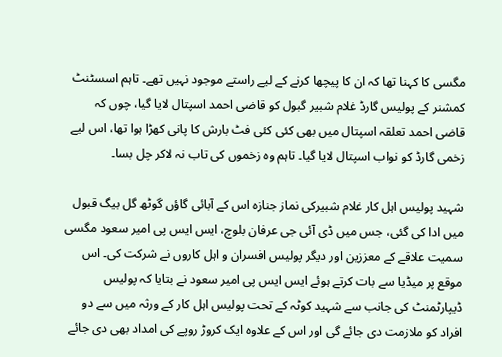مگسی کا کہنا تھا کہ ان کا پیچھا کرنے کے لیے راستے موجود نہیں تھے۔ تاہم اسسٹنٹ کمشنر کے پولیس گارڈ غلام شبیر گبول کو قاضی احمد اسپتال لایا گیا، چوں کہ قاضی احمد تعلقہ اسپتال میں بھی کئی کئی فٹ بارش کا پانی کھڑا ہوا تھا، اس لیے زخمی گارڈ کو نواب اسپتال لایا گیا۔ تاہم وہ زخموں کی تاب نہ لاکر چل بسا۔

شہید پولیس اہل کار غلام شبیرکی نماز جنازہ اس کے آبائی گاؤں گوٹھ گل بیگ قبول میں ادا کی گئی، جس میں ڈی آئی جی عرفان بلوچ، ایس ایس پی امیر سعود مگسی سمیت علاقے کے معززین اور دیگر پولیس افسران و اہل کاروں نے شرکت کی۔ اس موقع پر میڈیا سے بات کرتے ہوئے ایس ایس پی امیر سعود نے بتایا کہ پولیس ڈیپارٹمنٹ کی جانب سے شہید کوٹہ کے تحت پولیس اہل کار کے ورثہ میں سے دو افراد کو ملازمت دی جائے گی اور اس کے علاوہ ایک کروڑ روپے کی امداد بھی دی جائے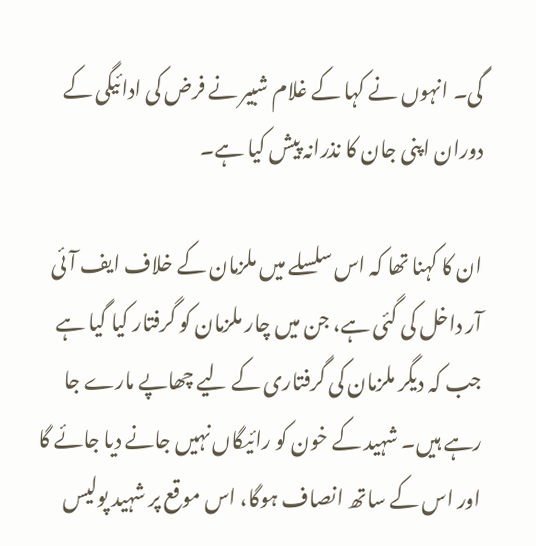گی۔ انہوں نے کہا کے غلام شبیر نے فرض کی ادائیگی کے دوران اپنی جان کا نذرانہ پیش کیا ہے۔

ان کا کہنا تھا کہ اس سلسلے میں ملزمان کے خلاف ایف آئی آر داخل کی گئی ہے، جن میں چار ملزمان کو گرفتار کیا گیا ہے جب کہ دیگر ملزمان کی گرفتاری کے لیے چھاپے مارے جا رہے ہیں۔ شہید کے خون کو رائیگاں نہیں جانے دیا جائے گا اور اس کے ساتھ انصاف ہوگا، اس موقع پر شہید پولیس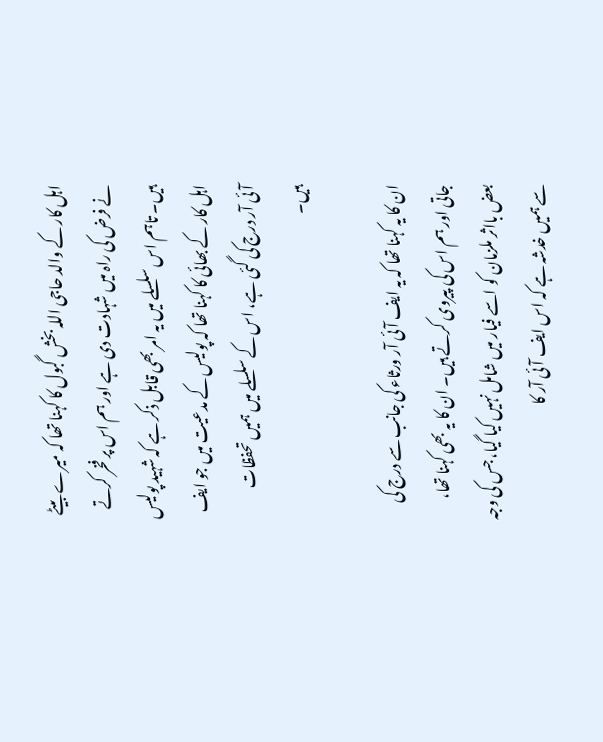اہل کار کے والد حاجی اللہ بخش گبول کا کہنا تھا کہ میرے بیٹے نے فرض کی راہ میں شہادت دی ہے اور ہم اس پر فخر کرتے ہیں۔ تاہم اس سلسلے میں یہ امر بھی قابل ذکر ہے کہ شہید پولیس اہل کار کے بھائی کا کہنا تھا کہ پولیس کے مدعیت میں جو ایف آئی آر درج کی گئی ہے، اس کے سلسلے میں ہمیں تحفظات ہیں۔

ان کا یہ کہنا تھا کہ یہ ایف آئی آر ورثاء کی جانب سے درج کی جاتی اور ہم اس کی پیروی کرتے ہیں۔ ان کا یہ بھی کہنا تھا، بعض بااثر ملزمان کو اسے فیار میں شامل نہیں کیا گیا، جس کی وجہ سے ہمیں خدشہ ہے کہ اس ایف آئی آر کا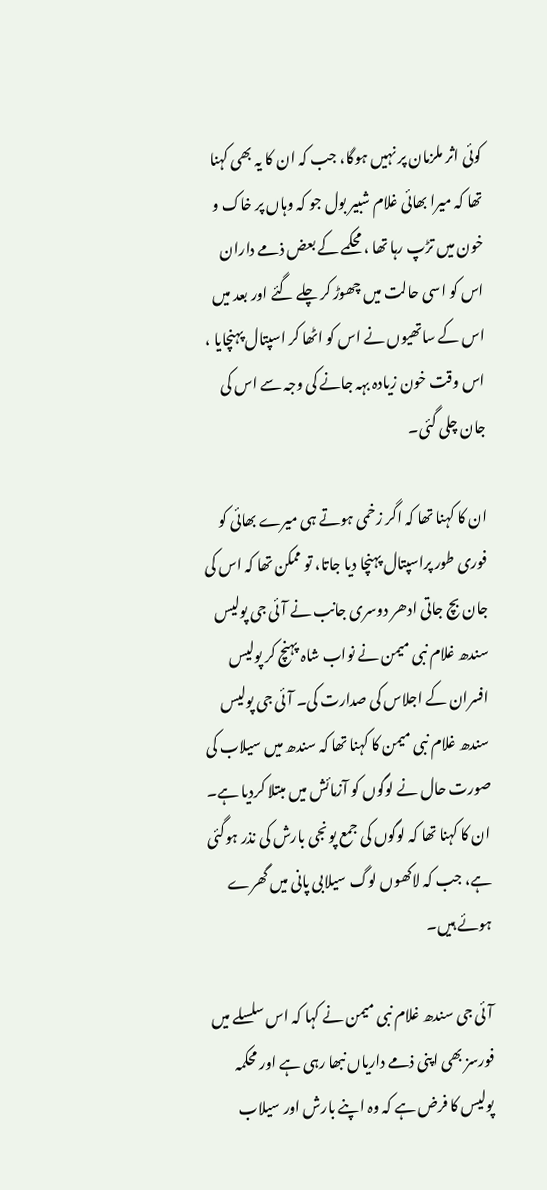کوئی اثر ملزمان پر نہیں ہوگا، جب کہ ان کا یہ بھی کہنا تھا کہ میرا بھائی غلام شبیر بول جو کہ وہاں پر خاک و خون میں تڑپ رہا تھا ، محکمے کے بعض ذمے داران اس کو اسی حالت میں چھوڑ کر چلے گئے اور بعد میں اس کے ساتھیوں نے اس کو اٹھا کر اسپتال پہنچایا ، اس وقت خون زیادہ بہہ جانے کی وجہ سے اس کی جان چلی گئی۔

ان کا کہنا تھا کہ اگر زخمی ہوتے ہی میرے بھائی کو فوری طور پراسپتال پہنچا دیا جاتا، تو ممکن تھا کہ اس کی جان بچ جاتی ادھر دوسری جانب نے آئی جی پولیس سندھ غلام نبی میمن نے نواب شاہ پہنچ کر پولیس افسران کے اجلاس کی صدارت کی۔ آئی جی پولیس سندھ غلام نبی میمن کا کہنا تھا کہ سندھ میں سیلاب کی صورت حال نے لوگوں کو آزمائش میں مبتلا کردیا ہے۔ ان کا کہنا تھا کہ لوگوں کی جمع پونجی بارش کی نذر ہوگئی ہے، جب کہ لاکھوں لوگ سیلابی پانی میں گھرے ہوئے ہیں۔

آئی جی سندھ غلام نبی میمن نے کہا کہ اس سلسلے میں فورسز بھی اپنی ذمے داریاں نبھا رہی ہے اور محکمہ پولیس کا فرض ہے کہ وہ اپنے بارش اور سیلاب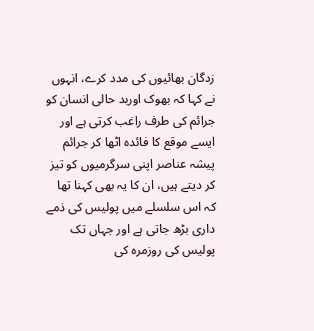زدگان بھائیوں کی مدد کرے، انہوں نے کہا کہ بھوک اوربد حالی انسان کو جرائم کی طرف راغب کرتی ہے اور ایسے موقع کا فائدہ اٹھا کر جرائم پیشہ عناصر اپنی سرگرمیوں کو تیز کر دیتے ہیں، ان کا یہ بھی کہنا تھا کہ اس سلسلے میں پولیس کی ذمے داری بڑھ جاتی ہے اور جہاں تک پولیس کی روزمرہ کی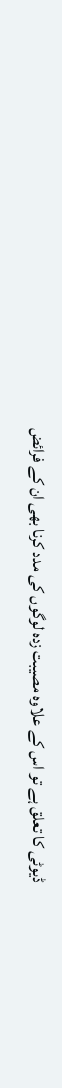ڈیوٹی کا تعلق ہے تو اس کے علاوہ مصیبت زدہ لوگوں کی مدد کرنا بھی ان کے فرائض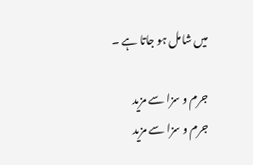میں شامل ہو جاتا ہے ۔

جرم و سزا سے مزید
جرم و سزا سے مزید